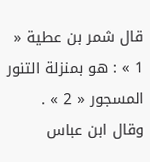قال شمر بن عطية « 1 » : هو بمنزلة التنور المسجور « 2 » .
وقال ابن عباس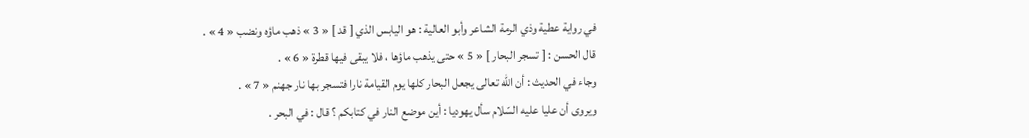في رواية عطية وذي الرمة الشاعر وأبو العالية : هو اليابس الذي [ قد ] « 3 » ذهب ماؤه ونضب « 4 » .
قال الحسن : [ تسجر البحار ] « 5 » حتى يذهب ماؤها ، فلا يبقى فيها قطرة « 6 » .
وجاء في الحديث : أن اللّه تعالى يجعل البحار كلها يوم القيامة نارا فتسجر بها نار جهنم « 7 » .
ويروى أن عليا عليه السّلام سأل يهوديا : أين موضع النار في كتابكم ؟ قال : في البحر .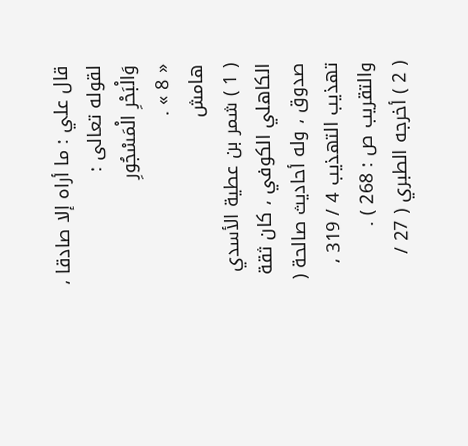قال علي : ما أراه إلا صادقا ، لقوله تعالى :
وَالْبَحْرِ الْمَسْجُورِ
« 8 » .
هامش
( 1 ) شمر بن عطية الأسدي الكاهلي الكوفي ، كان ثقة صدوق ، وله أحاديث صالحة ( تهذيب التهذيب 4 / 319 ، والتقريب ص : 268 ) .
( 2 ) أخرجه الطبري ( 27 /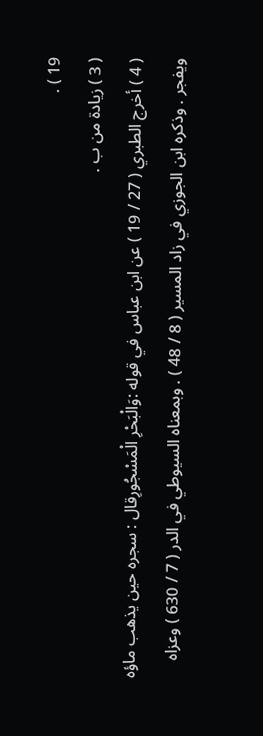19 ) .
( 3 ) زيادة من ب .
( 4 ) أخرج الطبري ( 27 / 19 ) عن ابن عباس في قوله :وَالْبَحْرِ الْمَسْجُورِقال : سجره حين يذهب ماؤه ويفجر . وذكره ابن الجوزي في زاد المسير ( 8 / 48 ) . وبمعناه السيوطي في الدر ( 7 / 630 ) وعزاه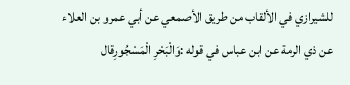للشيرازي في الألقاب من طريق الأصمعي عن أبي عمرو بن العلاء عن ذي الرمة عن ابن عباس في قوله :وَالْبَحْرِ الْمَسْجُورِقال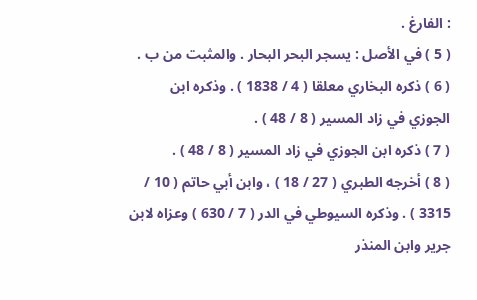: الفارغ .
( 5 ) في الأصل : يسجر البحر البحار . والمثبت من ب .
( 6 ) ذكره البخاري معلقا ( 4 / 1838 ) . وذكره ابن الجوزي في زاد المسير ( 8 / 48 ) .
( 7 ) ذكره ابن الجوزي في زاد المسير ( 8 / 48 ) .
( 8 ) أخرجه الطبري ( 27 / 18 ) ، وابن أبي حاتم ( 10 / 3315 ) . وذكره السيوطي في الدر ( 7 / 630 ) وعزاه لابن جرير وابن المنذر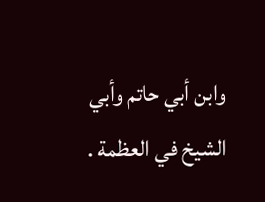وابن أبي حاتم وأبي الشيخ في العظمة .